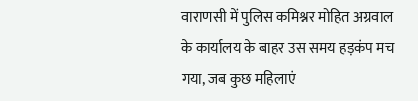वाराणसी में पुलिस कमिश्नर मोहित अग्रवाल के कार्यालय के बाहर उस समय हड़कंप मच गया, जब कुछ महिलाएं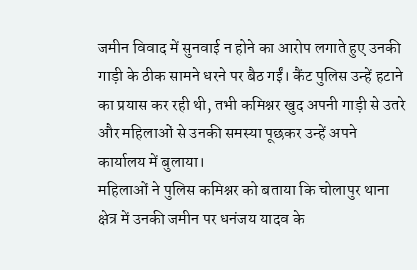जमीन विवाद में सुनवाई न होने का आरोप लगाते हुए उनकी गाड़ी के ठीक सामने धरने पर बैठ गईं। कैंट पुलिस उन्हें हटाने का प्रयास कर रही थी, तभी कमिश्नर खुद अपनी गाड़ी से उतरे और महिलाओं से उनकी समस्या पूछकर उन्हें अपने कार्यालय में बुलाया।
महिलाओं ने पुलिस कमिश्नर को बताया कि चोलापुर थाना क्षेत्र में उनकी जमीन पर धनंजय यादव के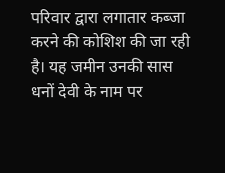परिवार द्वारा लगातार कब्जा करने की कोशिश की जा रही है। यह जमीन उनकी सास धनों देवी के नाम पर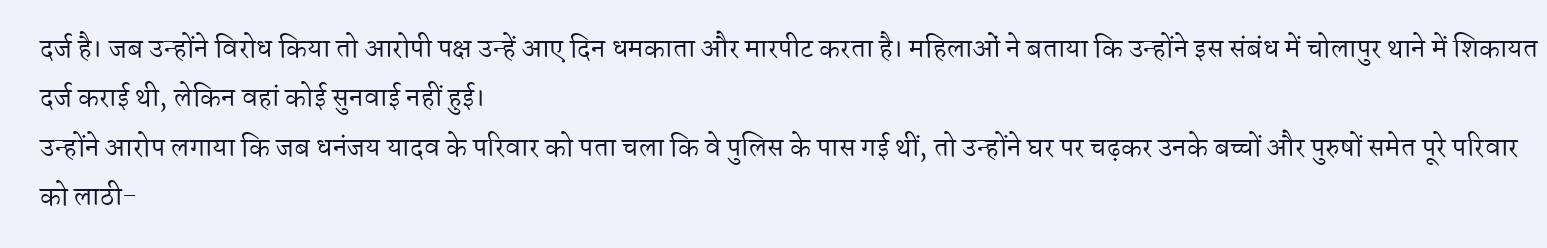दर्ज है। जब उन्होंने विरोध किया तो आरोपी पक्ष उन्हें आए दिन धमकाता और मारपीट करता है। महिलाओं ने बताया कि उन्होंने इस संबंध में चोलापुर थाने में शिकायत दर्ज कराई थी, लेकिन वहां कोई सुनवाई नहीं हुई।
उन्होंने आरोप लगाया कि जब धनंजय यादव के परिवार को पता चला कि वे पुलिस के पास गई थीं, तो उन्होंने घर पर चढ़कर उनके बच्चों और पुरुषों समेत पूरे परिवार को लाठी-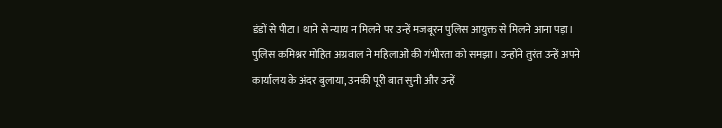डंडों से पीटा। थाने से न्याय न मिलने पर उन्हें मजबूरन पुलिस आयुक्त से मिलने आना पड़ा।
पुलिस कमिश्नर मोहित अग्रवाल ने महिलाओं की गंभीरता को समझा। उन्होंने तुरंत उन्हें अपने कार्यालय के अंदर बुलाया, उनकी पूरी बात सुनी और उन्हें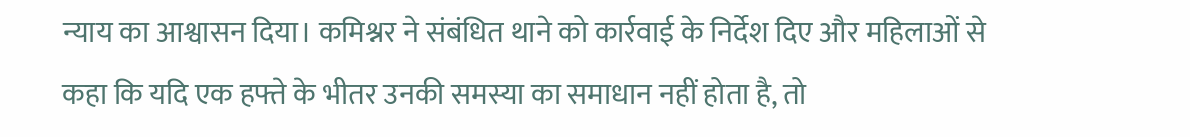न्याय का आश्वासन दिया। कमिश्नर ने संबंधित थाने को कार्रवाई के निर्देश दिए और महिलाओं से कहा कि यदि एक हफ्ते के भीतर उनकी समस्या का समाधान नहीं होता है, तो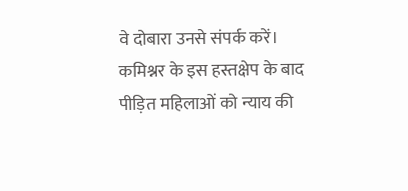वे दोबारा उनसे संपर्क करें।
कमिश्नर के इस हस्तक्षेप के बाद पीड़ित महिलाओं को न्याय की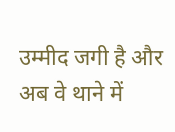उम्मीद जगी है और अब वे थाने में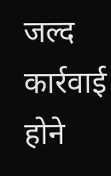जल्द कार्रवाई होने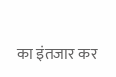का इंतजार कर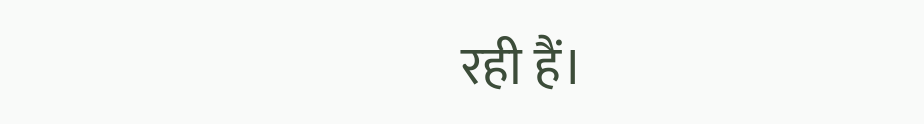रही हैं।